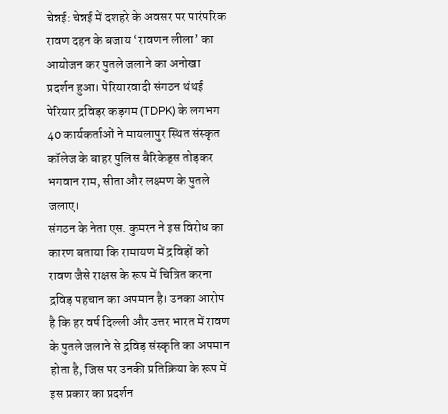चेन्नई: चेन्नई में दशहरे के अवसर पर पारंपरिक रावण दहन के बजाय ‘रावणन लीला’ का आयोजन कर पुतले जलाने का अनोखा प्रदर्शन हुआ। पेरियारवादी संगठन थंथई पेरियार द्रविड़र कड़गम (TDPK) के लगभग 40 कार्यकर्ताओं ने मायलापुर स्थित संस्कृत कॉलेज के बाहर पुलिस बैरिकेड्स तोड़कर भगवान राम, सीता और लक्ष्मण के पुतले जलाए।
संगठन के नेता एस. कुमरन ने इस विरोध का कारण बताया कि रामायण में द्रविड़ों को रावण जैसे राक्षस के रूप में चित्रित करना द्रविड़ पहचान का अपमान है। उनका आरोप है कि हर वर्ष दिल्ली और उत्तर भारत में रावण के पुतले जलाने से द्रविड़ संस्कृति का अपमान होता है, जिस पर उनकी प्रतिक्रिया के रूप में इस प्रकार का प्रदर्शन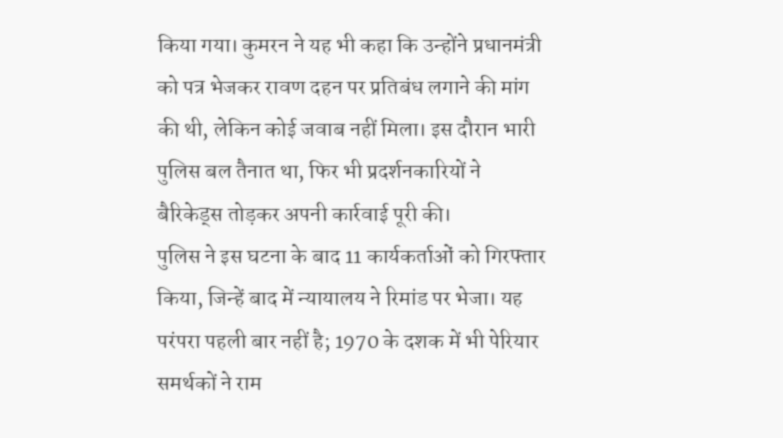किया गया। कुमरन ने यह भी कहा कि उन्होंने प्रधानमंत्री को पत्र भेजकर रावण दहन पर प्रतिबंध लगाने की मांग की थी, लेकिन कोई जवाब नहीं मिला। इस दौरान भारी पुलिस बल तैनात था, फिर भी प्रदर्शनकारियों ने बैरिकेड्स तोड़कर अपनी कार्रवाई पूरी की।
पुलिस ने इस घटना के बाद 11 कार्यकर्ताओं को गिरफ्तार किया, जिन्हें बाद में न्यायालय ने रिमांड पर भेजा। यह परंपरा पहली बार नहीं है; 1970 के दशक में भी पेरियार समर्थकों ने राम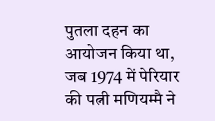पुतला दहन का आयोजन किया था, जब 1974 में पेरियार की पत्नी मणियम्मै ने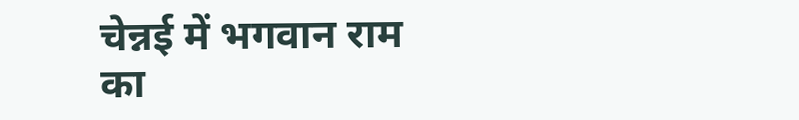चेन्नई में भगवान राम का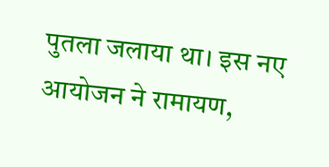पुतला जलाया था। इस नए आयोजन ने रामायण,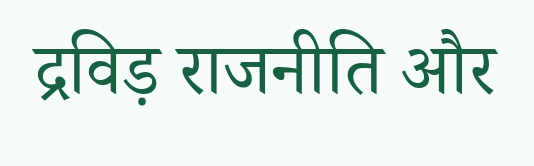द्रविड़ राजनीति और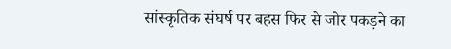सांस्कृतिक संघर्ष पर बहस फिर से जोर पकड़ने का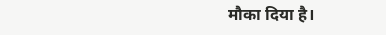मौका दिया है।